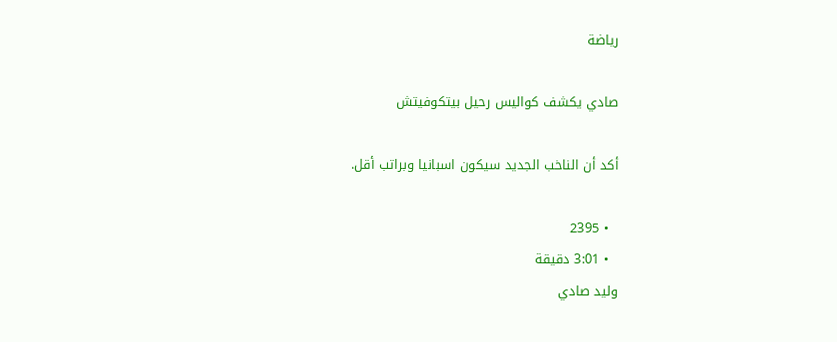رياضة

صادي يكشف كواليس رحيل بيتكوفيتش

أكد أن الناخب الجديد سيكون اسبانيا وبراتب أقل.

  • 2395
  • 3:01 دقيقة
وليد صادي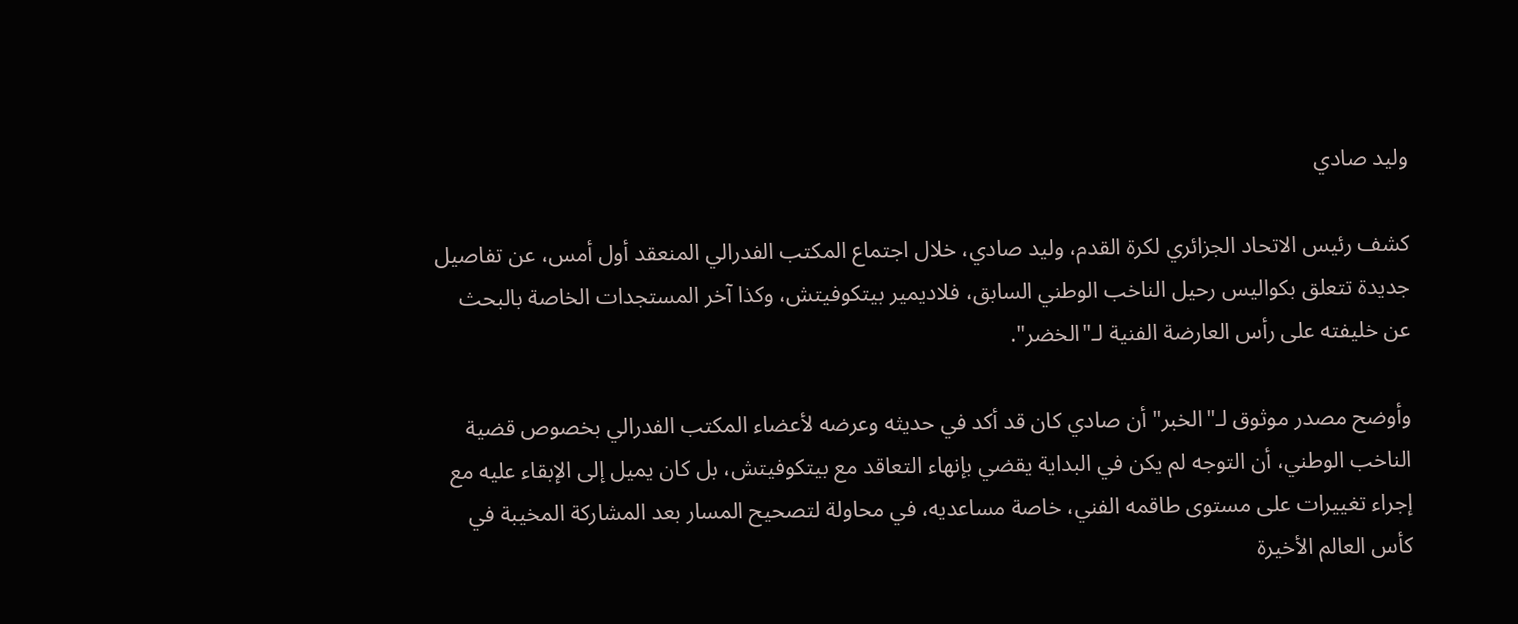وليد صادي

كشف رئيس الاتحاد الجزائري لكرة القدم، وليد صادي، خلال اجتماع المكتب الفدرالي المنعقد أول أمس، عن تفاصيل جديدة تتعلق بكواليس رحيل الناخب الوطني السابق، فلاديمير بيتكوفيتش، وكذا آخر المستجدات الخاصة بالبحث عن خليفته على رأس العارضة الفنية لـ"الخضر".

وأوضح مصدر موثوق لـ"الخبر" أن صادي كان قد أكد في حديثه وعرضه لأعضاء المكتب الفدرالي بخصوص قضية الناخب الوطني، أن التوجه لم يكن في البداية يقضي بإنهاء التعاقد مع بيتكوفيتش، بل كان يميل إلى الإبقاء عليه مع إجراء تغييرات على مستوى طاقمه الفني، خاصة مساعديه، في محاولة لتصحيح المسار بعد المشاركة المخيبة في كأس العالم الأخيرة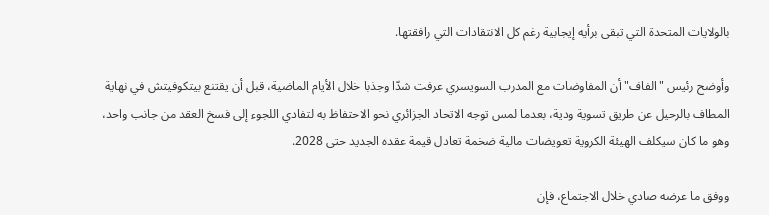بالولايات المتحدة التي تبقى برأيه إيجابية رغم كل الانتقادات التي رافقتها.

وأوضح رئيس "الفاف" أن المفاوضات مع المدرب السويسري عرفت شدّا وجذبا خلال الأيام الماضية، قبل أن يقتنع بيتكوفيتش في نهاية المطاف بالرحيل عن طريق تسوية ودية، بعدما لمس توجه الاتحاد الجزائري نحو الاحتفاظ به لتفادي اللجوء إلى فسخ العقد من جانب واحد، وهو ما كان سيكلف الهيئة الكروية تعويضات مالية ضخمة تعادل قيمة عقده الجديد حتى 2028.

ووفق ما عرضه صادي خلال الاجتماع، فإن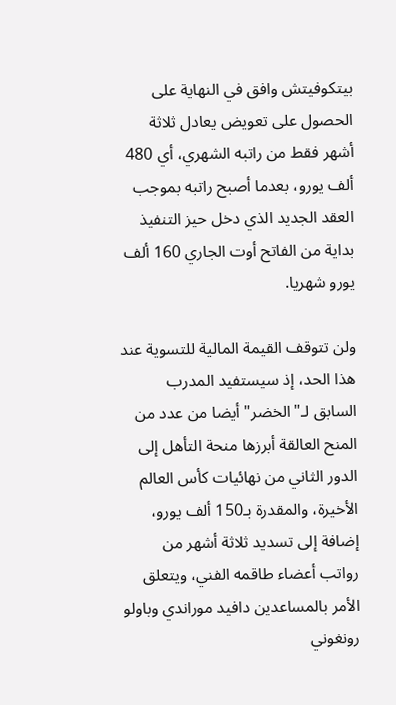بيتكوفيتش وافق في النهاية على الحصول على تعويض يعادل ثلاثة أشهر فقط من راتبه الشهري، أي 480 ألف يورو، بعدما أصبح راتبه بموجب العقد الجديد الذي دخل حيز التنفيذ بداية من الفاتح أوت الجاري 160 ألف يورو شهريا.

ولن تتوقف القيمة المالية للتسوية عند هذا الحد، إذ سيستفيد المدرب السابق لـ"الخضر" أيضا من عدد من المنح العالقة أبرزها منحة التأهل إلى الدور الثاني من نهائيات كأس العالم الأخيرة، والمقدرة بـ150 ألف يورو، إضافة إلى تسديد ثلاثة أشهر من رواتب أعضاء طاقمه الفني، ويتعلق الأمر بالمساعدين دافيد موراندي وباولو رونغوني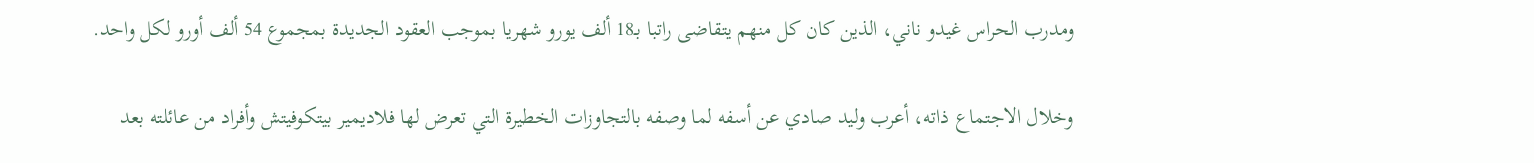ومدرب الحراس غيدو ناني، الذين كان كل منهم يتقاضى راتبا بـ18 ألف يورو شهريا بموجب العقود الجديدة بمجموع 54 ألف أورو لكل واحد.

وخلال الاجتماع ذاته، أعرب وليد صادي عن أسفه لما وصفه بالتجاوزات الخطيرة التي تعرض لها فلاديمير بيتكوفيتش وأفراد من عائلته بعد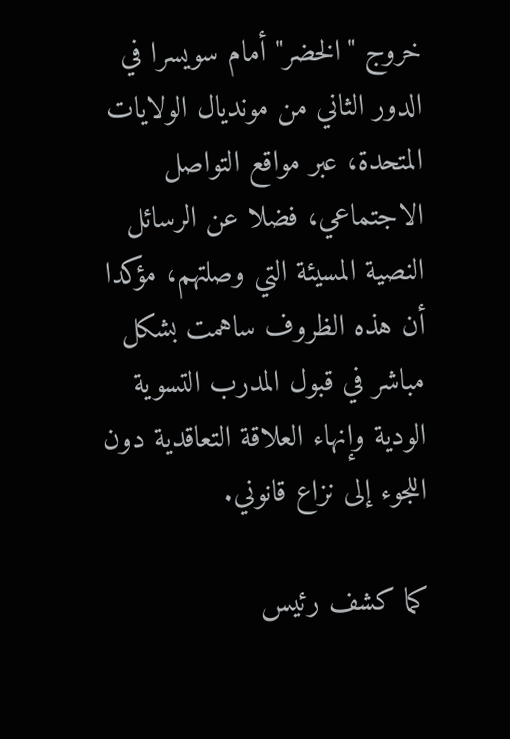خروج "الخضر" أمام سويسرا في الدور الثاني من مونديال الولايات المتحدة، عبر مواقع التواصل الاجتماعي، فضلا عن الرسائل النصية المسيئة التي وصلتهم، مؤكدا أن هذه الظروف ساهمت بشكل مباشر في قبول المدرب التسوية الودية وإنهاء العلاقة التعاقدية دون اللجوء إلى نزاع قانوني.

كما كشف رئيس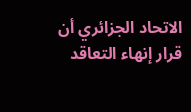الاتحاد الجزائري أن قرار إنهاء التعاقد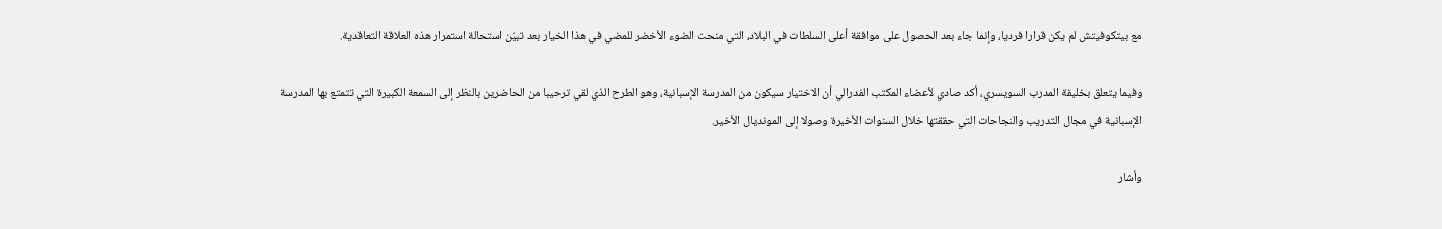مع بيتكوفيتش لم يكن قرارا فرديا، وإنما جاء بعد الحصول على موافقة أعلى السلطات في البلاد، التي منحت الضوء الأخضر للمضي في هذا الخيار بعد تبيّن استحالة استمرار هذه العلاقة التعاقدية.

وفيما يتعلق بخليفة المدرب السويسري، أكد صادي لأعضاء المكتب الفدرالي أن الاختيار سيكون من المدرسة الإسبانية، وهو الطرح الذي لقي ترحيبا من الحاضرين بالنظر إلى السمعة الكبيرة التي تتمتع بها المدرسة الإسبانية في مجال التدريب والنجاحات التي حققتها خلال السنوات الأخيرة وصولا إلى المونديال الأخير.

وأشار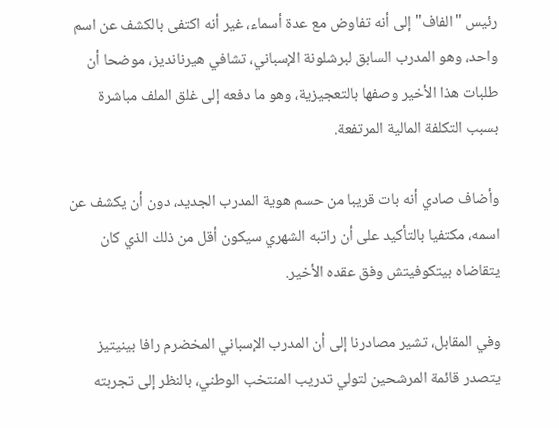رئيس "الفاف" إلى أنه تفاوض مع عدة أسماء، غير أنه اكتفى بالكشف عن اسم واحد، وهو المدرب السابق لبرشلونة الإسباني، تشافي هيرنانديز، موضحا أن طلبات هذا الأخير وصفها بالتعجيزية، وهو ما دفعه إلى غلق الملف مباشرة بسبب التكلفة المالية المرتفعة.

وأضاف صادي أنه بات قريبا من حسم هوية المدرب الجديد، دون أن يكشف عن اسمه، مكتفيا بالتأكيد على أن راتبه الشهري سيكون أقل من ذلك الذي كان يتقاضاه بيتكوفيتش وفق عقده الأخير.

وفي المقابل، تشير مصادرنا إلى أن المدرب الإسباني المخضرم رافا بينيتيز يتصدر قائمة المرشحين لتولي تدريب المنتخب الوطني، بالنظر إلى تجربته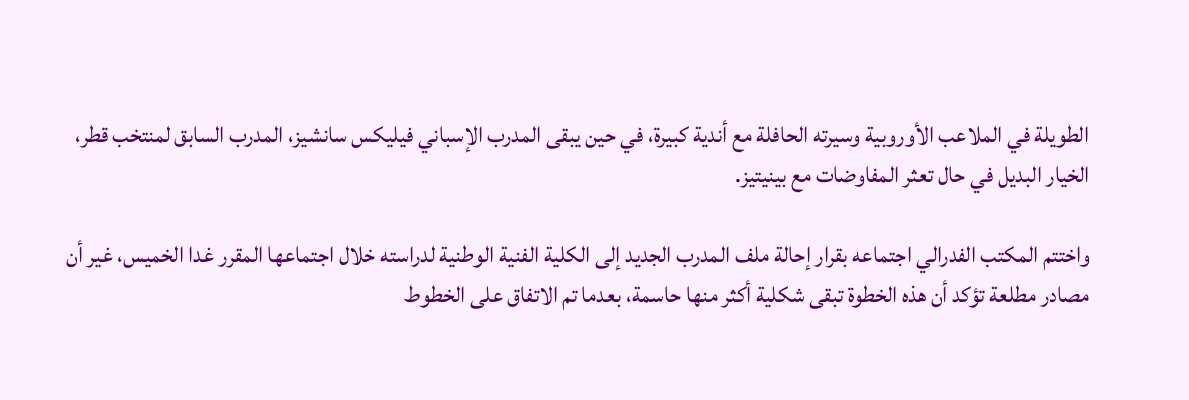الطويلة في الملاعب الأوروبية وسيرته الحافلة مع أندية كبيرة، في حين يبقى المدرب الإسباني فيليكس سانشيز، المدرب السابق لمنتخب قطر، الخيار البديل في حال تعثر المفاوضات مع بينيتيز.

واختتم المكتب الفدرالي اجتماعه بقرار إحالة ملف المدرب الجديد إلى الكلية الفنية الوطنية لدراسته خلال اجتماعها المقرر غدا الخميس، غير أن مصادر مطلعة تؤكد أن هذه الخطوة تبقى شكلية أكثر منها حاسمة، بعدما تم الاتفاق على الخطوط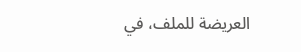العريضة للملف، في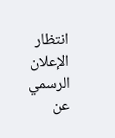انتظار الإعلان الرسمي عن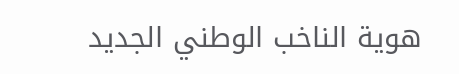هوية الناخب الوطني الجديد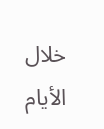خلال الأيام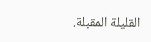القليلة المقبلة.